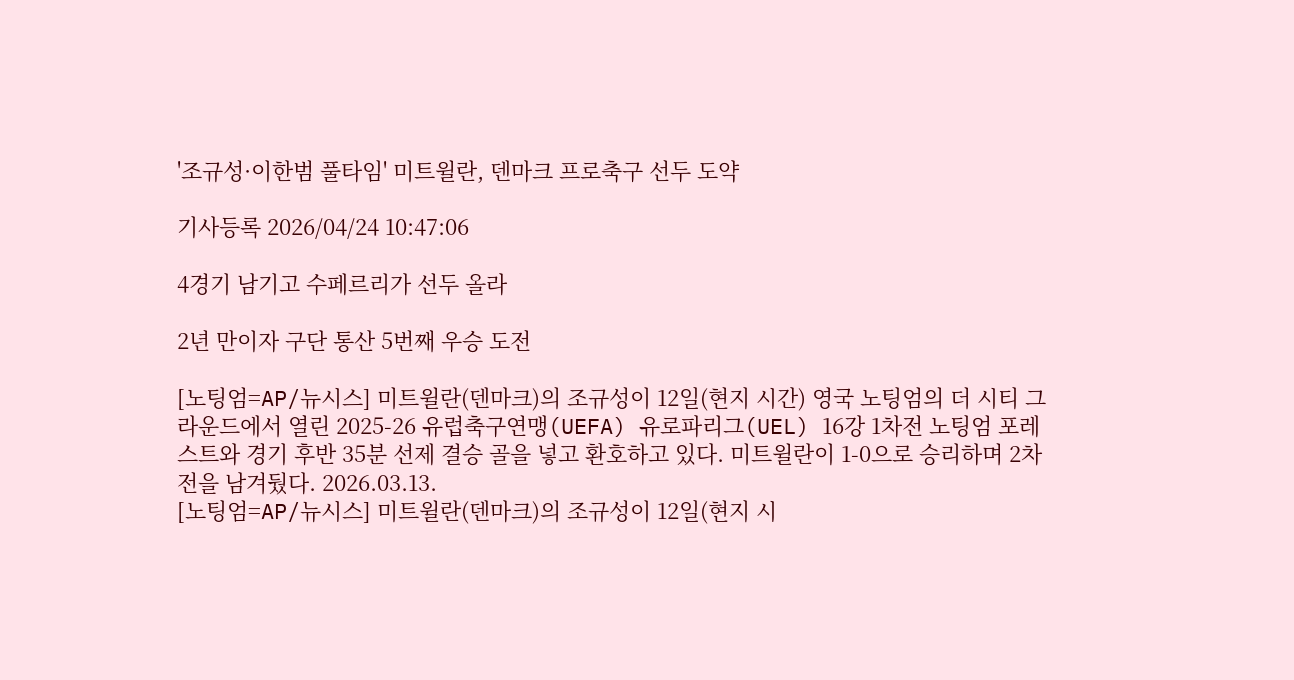'조규성·이한범 풀타임' 미트윌란, 덴마크 프로축구 선두 도약

기사등록 2026/04/24 10:47:06

4경기 남기고 수페르리가 선두 올라

2년 만이자 구단 통산 5번째 우승 도전

[노팅엄=AP/뉴시스] 미트윌란(덴마크)의 조규성이 12일(현지 시간) 영국 노팅엄의 더 시티 그라운드에서 열린 2025-26 유럽축구연맹(UEFA) 유로파리그(UEL) 16강 1차전 노팅엄 포레스트와 경기 후반 35분 선제 결승 골을 넣고 환호하고 있다. 미트윌란이 1-0으로 승리하며 2차전을 남겨뒀다. 2026.03.13.
[노팅엄=AP/뉴시스] 미트윌란(덴마크)의 조규성이 12일(현지 시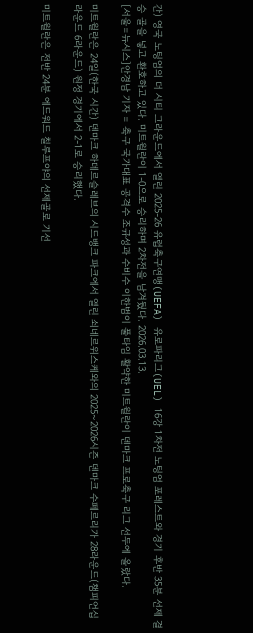간) 영국 노팅엄의 더 시티 그라운드에서 열린 2025-26 유럽축구연맹(UEFA) 유로파리그(UEL) 16강 1차전 노팅엄 포레스트와 경기 후반 35분 선제 결승 골을 넣고 환호하고 있다. 미트윌란이 1-0으로 승리하며 2차전을 남겨뒀다. 2026.03.13.
[서울=뉴시스]안경남 기자 = 축구 국가대표 공격수 조규성과 수비수 이한범이 풀타임 활약한 미트윌란이 덴마크 프로축구 리그 선두에 올랐다.

미트윌란은 24일(한국 시간) 덴마크 하데르슬레브의 시드뱅크 파크에서 열린 쇠네르위스케와의 2025~2026시즌 덴마크 수페르리가 28라운드(챔피언십 라운드 6라운드) 원정 경기에서 2-1로 승리했다.

미트윌란은 전반 24분 에드워드 칠루프야의 선제골로 기선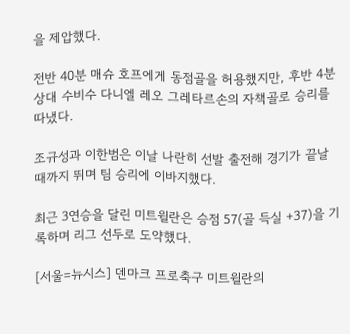을 제압했다.

전반 40분 매슈 호프에게 동점골을 허용했지만, 후반 4분 상대 수비수 다니엘 레오 그레타르손의 자책골로 승리를 따냈다.

조규성과 이한범은 이날 나란히 선발 출전해 경기가 끝날 때까지 뛰며 팀 승리에 이바지했다.

최근 3연승을 달린 미트윌란은 승점 57(골 득실 +37)을 기록하며 리그 선두로 도약했다.

[서울=뉴시스] 덴마크 프로축구 미트윌란의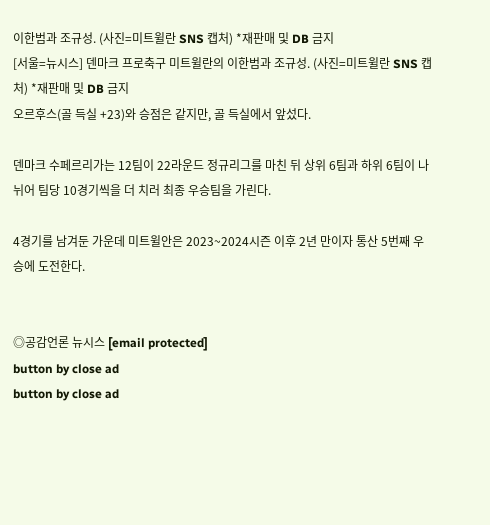이한범과 조규성. (사진=미트윌란 SNS 캡처) *재판매 및 DB 금지
[서울=뉴시스] 덴마크 프로축구 미트윌란의 이한범과 조규성. (사진=미트윌란 SNS 캡처) *재판매 및 DB 금지
오르후스(골 득실 +23)와 승점은 같지만, 골 득실에서 앞섰다.

덴마크 수페르리가는 12팀이 22라운드 정규리그를 마친 뒤 상위 6팀과 하위 6팀이 나뉘어 팀당 10경기씩을 더 치러 최종 우승팀을 가린다.

4경기를 남겨둔 가운데 미트윌안은 2023~2024시즌 이후 2년 만이자 통산 5번째 우승에 도전한다.


◎공감언론 뉴시스 [email protected]
button by close ad
button by close ad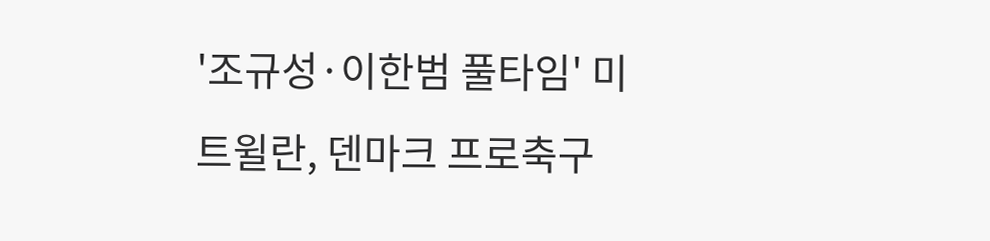'조규성·이한범 풀타임' 미트윌란, 덴마크 프로축구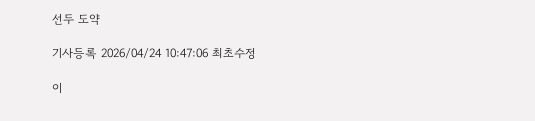선두 도약

기사등록 2026/04/24 10:47:06 최초수정

이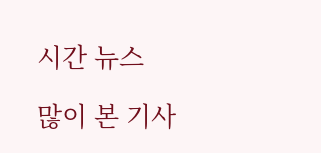시간 뉴스

많이 본 기사